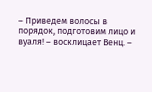– Приведем волосы в порядок, подготовим лицо и вуаля! – восклицает Венц. –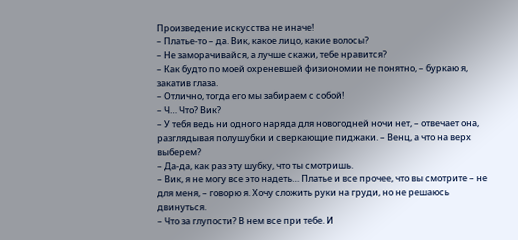Произведение искусства не иначе!
– Платье-то – да. Вик, какое лицо, какие волосы?
– Не заморачивайся, а лучше скажи, тебе нравится?
– Как будто по моей охреневшей физиономии не понятно, – буркаю я, закатив глаза.
– Отлично, тогда его мы забираем с собой!
– Ч… Что? Вик?
– У тебя ведь ни одного наряда для новогодней ночи нет, – отвечает она, разглядывая полушубки и сверкающие пиджаки. – Венц, а что на верх выберем?
– Да-да, как раз эту шубку, что ты смотришь.
– Вик, я не могу все это надеть… Платье и все прочее, что вы смотрите – не для меня, – говорю я. Хочу сложить руки на груди, но не решаюсь двинуться.
– Что за глупости? В нем все при тебе. И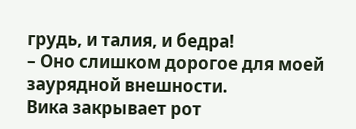грудь, и талия, и бедра!
– Оно слишком дорогое для моей заурядной внешности.
Вика закрывает рот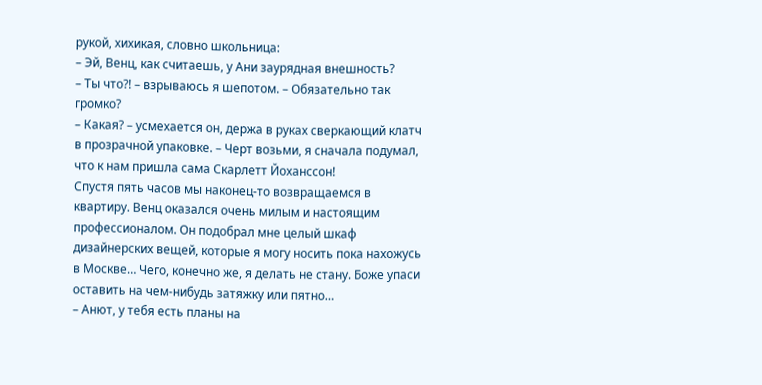рукой, хихикая, словно школьница:
– Эй, Венц, как считаешь, у Ани заурядная внешность?
– Ты что?! – взрываюсь я шепотом. – Обязательно так громко?
– Какая? – усмехается он, держа в руках сверкающий клатч в прозрачной упаковке. – Черт возьми, я сначала подумал, что к нам пришла сама Скарлетт Йоханссон!
Спустя пять часов мы наконец-то возвращаемся в квартиру. Венц оказался очень милым и настоящим профессионалом. Он подобрал мне целый шкаф дизайнерских вещей, которые я могу носить пока нахожусь в Москве… Чего, конечно же, я делать не стану. Боже упаси оставить на чем-нибудь затяжку или пятно…
– Анют, у тебя есть планы на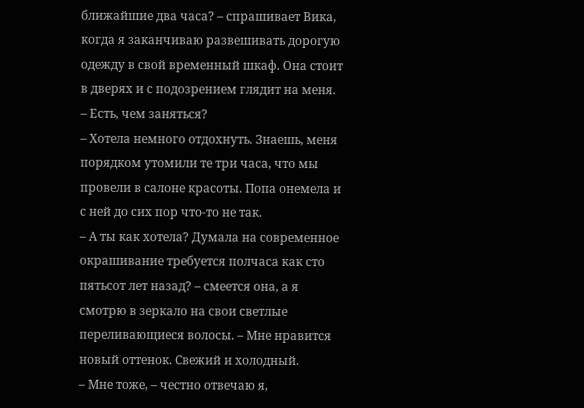ближайшие два часа? – спрашивает Вика, когда я заканчиваю развешивать дорогую одежду в свой временный шкаф. Она стоит в дверях и с подозрением глядит на меня. – Есть, чем заняться?
– Хотела немного отдохнуть. Знаешь, меня порядком утомили те три часа, что мы провели в салоне красоты. Попа онемела и с ней до сих пор что-то не так.
– А ты как хотела? Думала на современное окрашивание требуется полчаса как сто пятьсот лет назад? – смеется она, а я смотрю в зеркало на свои светлые переливающиеся волосы. – Мне нравится новый оттенок. Свежий и холодный.
– Мне тоже, – честно отвечаю я,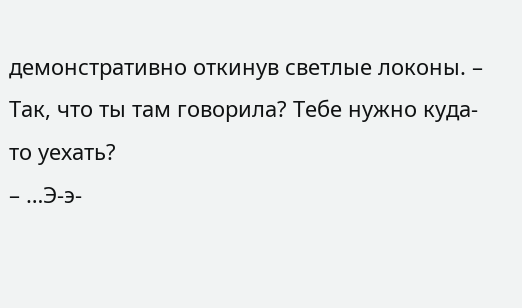демонстративно откинув светлые локоны. – Так, что ты там говорила? Тебе нужно куда-то уехать?
– …Э-э-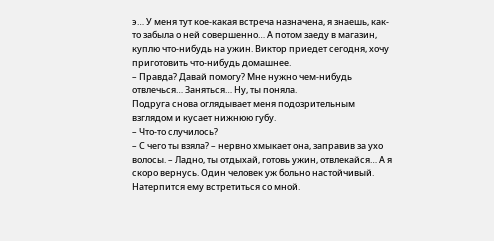э… У меня тут кое-какая встреча назначена, я знаешь, как-то забыла о ней совершенно… А потом заеду в магазин, куплю что-нибудь на ужин. Виктор приедет сегодня, хочу приготовить что-нибудь домашнее.
– Правда? Давай помогу? Мне нужно чем-нибудь отвлечься… Заняться… Ну, ты поняла.
Подруга снова оглядывает меня подозрительным взглядом и кусает нижнюю губу.
– Что-то случилось?
– С чего ты взяла? – нервно хмыкает она, заправив за ухо волосы. – Ладно, ты отдыхай, готовь ужин, отвлекайся… А я скоро вернусь. Один человек уж больно настойчивый. Натерпится ему встретиться со мной.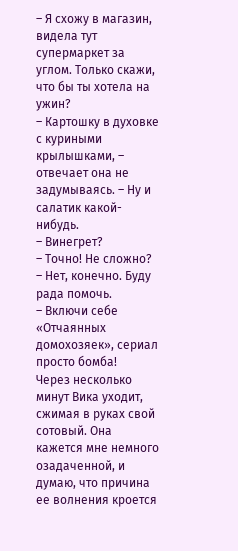– Я схожу в магазин, видела тут супермаркет за углом. Только скажи, что бы ты хотела на ужин?
– Картошку в духовке с куриными крылышками, – отвечает она не задумываясь. – Ну и салатик какой-нибудь.
– Винегрет?
– Точно! Не сложно?
– Нет, конечно. Буду рада помочь.
– Включи себе «Отчаянных домохозяек», сериал просто бомба!
Через несколько минут Вика уходит, сжимая в руках свой сотовый. Она кажется мне немного озадаченной, и думаю, что причина ее волнения кроется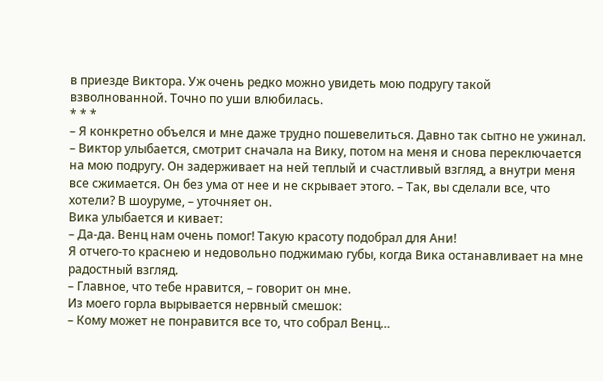в приезде Виктора. Уж очень редко можно увидеть мою подругу такой взволнованной. Точно по уши влюбилась.
* * *
– Я конкретно объелся и мне даже трудно пошевелиться. Давно так сытно не ужинал. – Виктор улыбается, смотрит сначала на Вику, потом на меня и снова переключается на мою подругу. Он задерживает на ней теплый и счастливый взгляд, а внутри меня все сжимается. Он без ума от нее и не скрывает этого. – Так, вы сделали все, что хотели? В шоуруме, – уточняет он.
Вика улыбается и кивает:
– Да-да. Венц нам очень помог! Такую красоту подобрал для Ани!
Я отчего-то краснею и недовольно поджимаю губы, когда Вика останавливает на мне радостный взгляд.
– Главное, что тебе нравится, – говорит он мне.
Из моего горла вырывается нервный смешок:
– Кому может не понравится все то, что собрал Венц…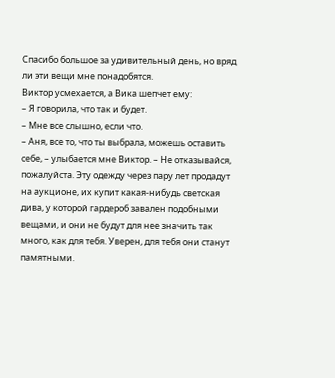Спасибо большое за удивительный день, но вряд ли эти вещи мне понадобятся.
Виктор усмехается, а Вика шепчет ему:
– Я говорила, что так и будет.
– Мне все слышно, если что.
– Аня, все то, что ты выбрала, можешь оставить себе, – улыбается мне Виктор. – Не отказывайся, пожалуйста. Эту одежду через пару лет продадут на аукционе, их купит какая-нибудь светская дива, у которой гардероб завален подобными вещами, и они не будут для нее значить так много, как для тебя. Уверен, для тебя они станут памятными.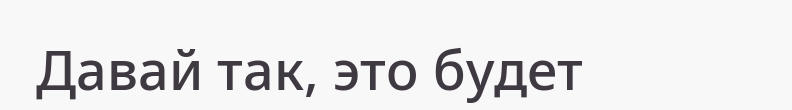Давай так, это будет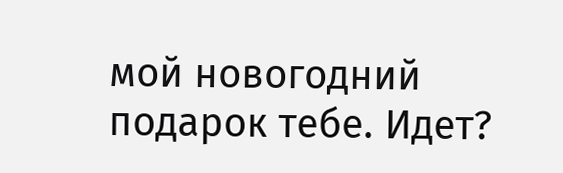мой новогодний подарок тебе. Идет?